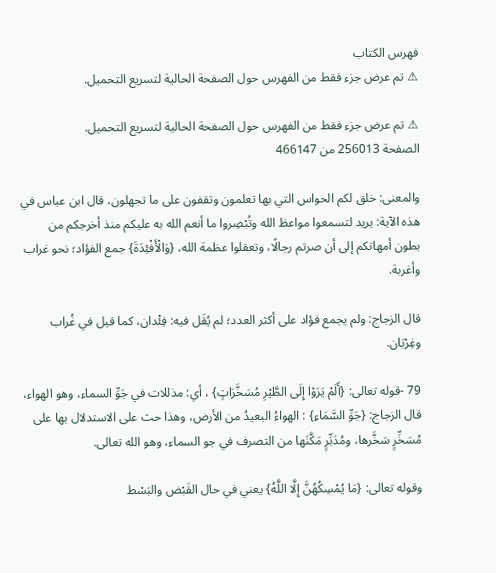فهرس الكتاب
⚠ تم عرض جزء فقط من الفهرس حول الصفحة الحالية لتسريع التحميل.

⚠ تم عرض جزء فقط من الفهرس حول الصفحة الحالية لتسريع التحميل.
الصفحة 256013 من 466147

والمعنى: خلق لكم الحواس التي بها تعلمون وتقفون على ما تجهلون، قال ابن عباس في هذه الآية: يريد لتسمعوا مواعظ الله وتُبْصِروا ما أنعم الله به عليكم منذ أخرجكم من بطون أمهاتكم إلى أن صرتم رجالًا، وتعقلوا عظمة الله، {وَالْأَفْئِدَةَ} جمع الفؤاد؛ نحو غراب وأغربة.

قال الزجاج: ولم يجمع فؤاد على أكثر العدد؛ لم يُقَل فيه: فِئْدان، كما قيل في غُراب وغِرْبَان.

79 -قوله تعالى: {أَلَمْ يَرَوْا إِلَى الطَّيْرِ مُسَخَّرَاتٍ} ، أي: مذللات في جَوِّ السماء، وهو الهواء، قال الزجاج: {جَوِّ السَّمَاءِ} : الهواءُ البعيدُ من الأرض، وهذا حث على الاستدلال بها على مُسَخِّرٍ سَخَّرها، ومُدَبِّرٍ مَكَّنَها من التصرف في جو السماء، وهو الله تعالى.

وقوله تعالى: {مَا يُمْسِكُهُنَّ إِلَّا اللَّهُ} يعني في حال القَبْض والبَسْط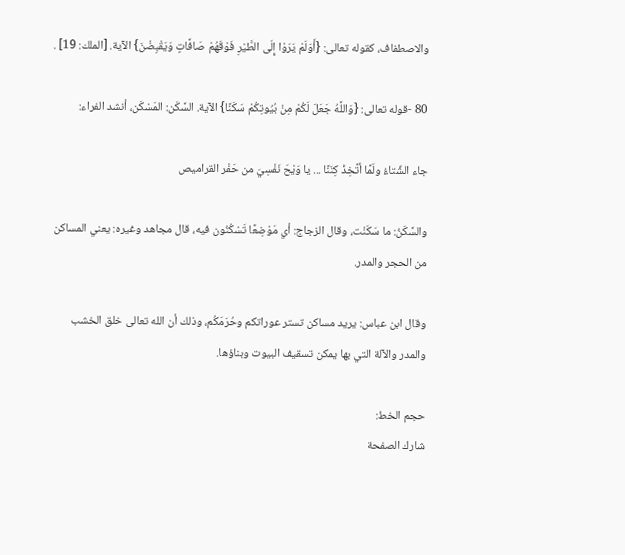والاصطفاف، كقوله تعالى: {أَوَلَمْ يَرَوْا إِلَى الطَّيْرِ فَوْقَهُمْ صَافَّاتٍ وَيَقْبِضْنَ} الآية. [الملك: 19] .

80 -قوله تعالى: {وَاللَّهُ جَعَلَ لَكُمْ مِنْ بُيُوتِكُمْ سَكَنًا} الآية. السَّكَن: المَسْكَن، أنشد الفراء:

جاء الشِّتاءُ ولَمَّا أتَّخِذْ كِنَنًا ... يا وَيْحَ نَفْسِيَ من حَفْر القراميص

والسَّكَنُ: ما سَكَنْت، وقال الزجاج: أي مَوْضِعًا تَسْكُنُون فيه، قال مجاهد وغيره: يعني المساكن من الحجر والمدر.

وقال ابن عباس: يريد مساكن تستر عوراتكم وحُرَمَكُم، وذلك أن الله تعالى خلق الخشب والمدر والآلة التي بها يمكن تسقيف البيوت وبناؤها.

حجم الخط:
شارك الصفحة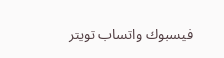فيسبوك واتساب تويتر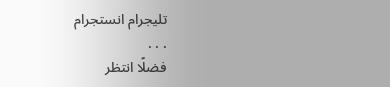تليجرام انستجرام
. . .
فضلًا انتظر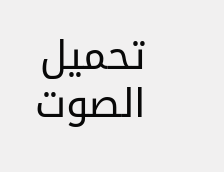تحميل الصوت